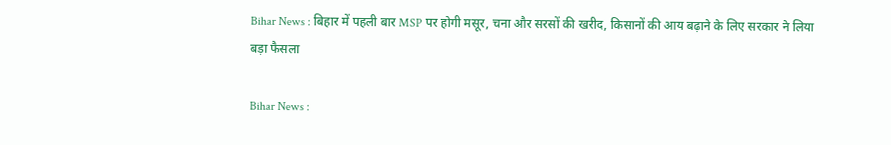Bihar News : बिहार में पहली बार MSP पर होगी मसूर, चना और सरसों की खरीद, किसानों की आय बढ़ाने के लिए सरकार ने लिया बड़ा फैसला

Bihar News :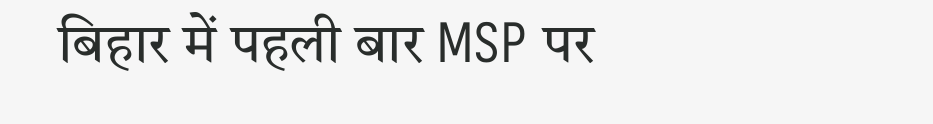बिहार में पहली बार MSP पर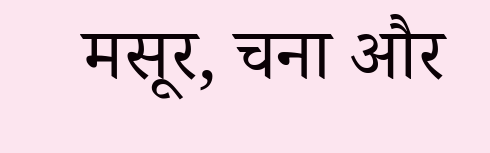मसूर, चना और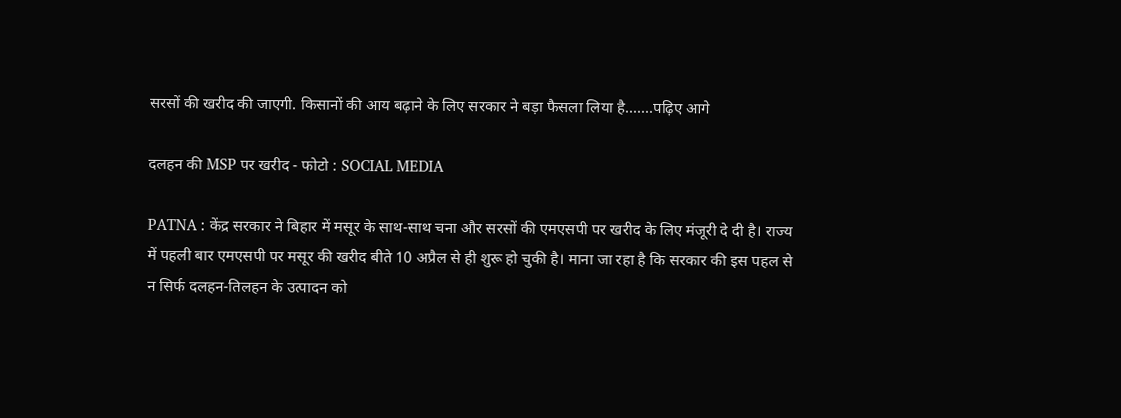सरसों की खरीद की जाएगी. किसानों की आय बढ़ाने के लिए सरकार ने बड़ा फैसला लिया है.......पढ़िए आगे

दलहन की MSP पर खरीद - फोटो : SOCIAL MEDIA

PATNA : केंद्र सरकार ने बिहार में मसूर के साथ-साथ चना और सरसों की एमएसपी पर खरीद के लिए मंजूरी दे दी है। राज्य में पहली बार एमएसपी पर मसूर की खरीद बीते 10 अप्रैल से ही शुरू हो चुकी है। माना जा रहा है कि सरकार की इस पहल से न सिर्फ दलहन-तिलहन के उत्पादन को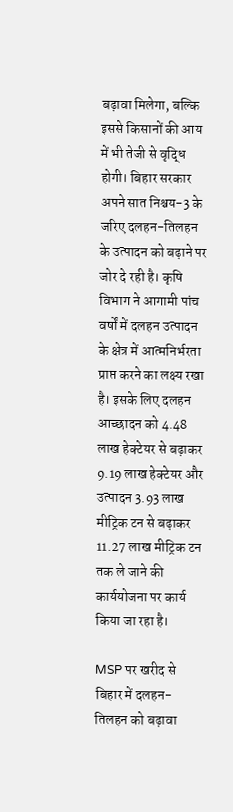बढ़ावा मिलेगा, बल्कि इससे किसानों की आय में भी तेजी से वृद्धि होगी। बिहार सरकार अपने सात निश्चय-3 के जरिए दलहन-तिलहन के उत्पादन को बढ़ाने पर जोर दे रही है। कृषि विभाग ने आगामी पांच वर्षों में दलहन उत्पादन के क्षेत्र में आत्मनिर्भरता प्राप्त करने का लक्ष्य रखा है। इसके लिए दलहन आच्छादन को 4.48 लाख हेक्टेयर से बढ़ाकर 9.19 लाख हेक्टेयर और उत्पादन 3.93 लाख मीट्रिक टन से बढ़ाकर 11.27 लाख मीट्रिक टन तक ले जाने की कार्ययोजना पर कार्य किया जा रहा है।

MSP पर खरीद से बिहार में दलहन-तिलहन को बढ़ावा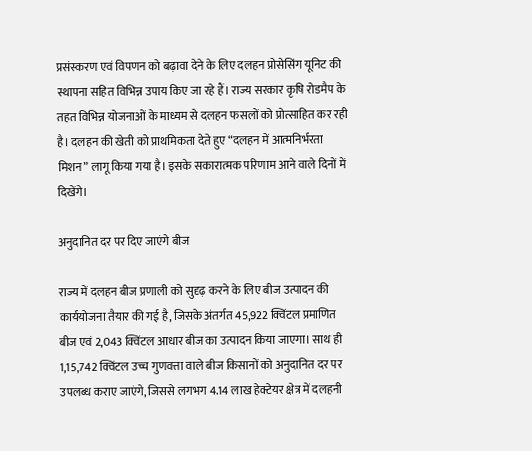प्रसंस्करण एवं विपणन को बढ़ावा देने के लिए दलहन प्रोसेसिंग यूनिट की स्थापना सहित विभिन्न उपाय किए जा रहे हैं। राज्य सरकार कृषि रोडमैप के तहत विभिन्न योजनाओं के माध्यम से दलहन फसलों को प्रोत्साहित कर रही है। दलहन की खेती को प्राथमिकता देते हुए “दलहन में आत्मनिर्भरता मिशन” लागू किया गया है। इसके सकारात्मक परिणाम आने वाले दिनों में दिखेंगे।

अनुदानित दर पर दिए जाएंगे बीज

राज्य में दलहन बीज प्रणाली को सुदृढ़ करने के लिए बीज उत्पादन की कार्ययोजना तैयार की गई है, जिसके अंतर्गत 45,922 क्विंटल प्रमाणित बीज एवं 2,043 क्विंटल आधार बीज का उत्पादन किया जाएगा। साथ ही 1,15,742 क्विंटल उच्च गुणवत्ता वाले बीज किसानों को अनुदानित दर पर उपलब्ध कराए जाएंगे, जिससे लगभग 4.14 लाख हेक्टेयर क्षेत्र में दलहनी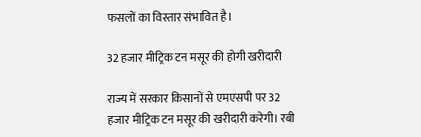फसलों का विस्तार संभावित है।

32 हजार मीट्रिक टन मसूर की होगी खरीदारी

राज्य में सरकार किसानों से एमएसपी पर 32 हजार मीट्रिक टन मसूर की खरीदारी करेगी। रबी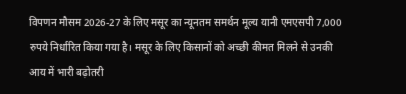विपणन मौसम 2026-27 के लिए मसूर का न्यूनतम समर्थन मूल्य यानी एमएसपी 7,000 रुपये निर्धारित किया गया है। मसूर के लिए किसानों को अच्छी कीमत मिलने से उनकी आय में भारी बढ़ोतरी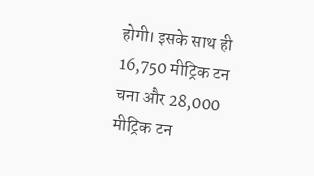होगी। इसके साथ ही 16,750 मीट्रिक टन चना और 28,000 मीट्रिक टन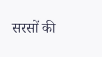सरसों की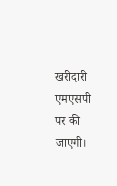खरीदारी एमएसपी पर की जाएगी।